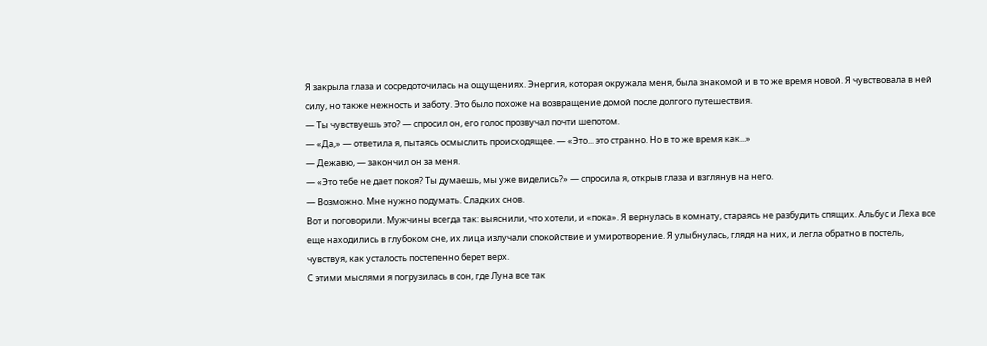Я закрыла глаза и сосредоточилась на ощущениях. Энергия, которая окружала меня, была знакомой и в то же время новой. Я чувствовала в ней силу, но также нежность и заботу. Это было похоже на возвращение домой после долгого путешествия.
— Ты чувствуешь это? — спросил он, его голос прозвучал почти шепотом.
— «Да,» — ответила я, пытаясь осмыслить происходящее. — «Это... это странно. Но в то же время как...»
— Дежавю, — закончил он за меня.
— «Это тебе не дает покоя? Ты думаешь, мы уже виделись?» — спросила я, открыв глаза и взглянув на него.
— Возможно. Мне нужно подумать. Сладких снов.
Вот и поговорили. Мужчины всегда так: выяснили, что хотели, и «пока». Я вернулась в комнату, стараясь не разбудить спящих. Альбус и Леха все еще находились в глубоком сне, их лица излучали спокойствие и умиротворение. Я улыбнулась, глядя на них, и легла обратно в постель, чувствуя, как усталость постепенно берет верх.
С этими мыслями я погрузилась в сон, где Луна все так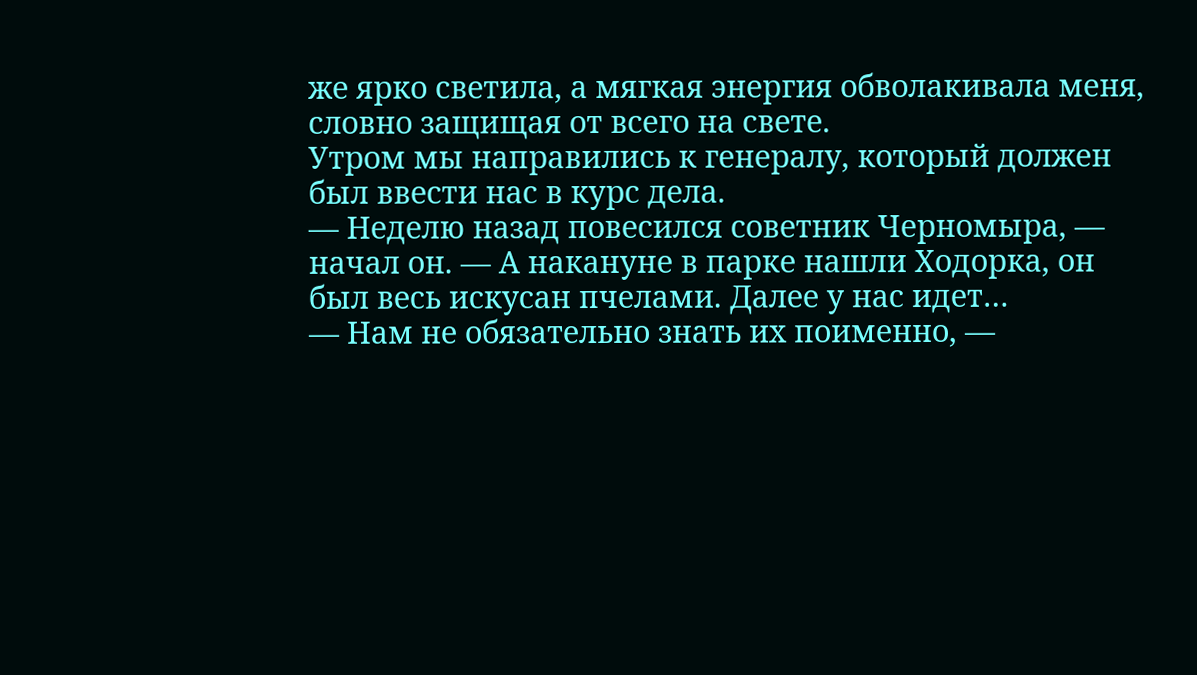же ярко светила, а мягкая энергия обволакивала меня, словно защищая от всего на свете.
Утром мы направились к генералу, который должен был ввести нас в курс дела.
— Неделю назад повесился советник Черномыра, — начал он. — А накануне в парке нашли Ходорка, он был весь искусан пчелами. Далее у нас идет…
— Нам не обязательно знать их поименно, —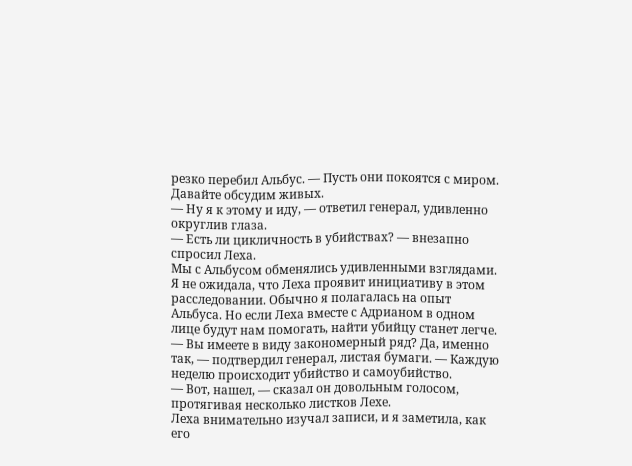резко перебил Альбус. — Пусть они покоятся с миром. Давайте обсудим живых.
— Ну я к этому и иду, — ответил генерал, удивленно округлив глаза.
— Есть ли цикличность в убийствах? — внезапно спросил Леха.
Мы с Альбусом обменялись удивленными взглядами. Я не ожидала, что Леха проявит инициативу в этом расследовании. Обычно я полагалась на опыт Альбуса. Но если Леха вместе с Адрианом в одном лице будут нам помогать, найти убийцу станет легче.
— Вы имеете в виду закономерный ряд? Да, именно так, — подтвердил генерал, листая бумаги. — Каждую неделю происходит убийство и самоубийство.
— Вот, нашел, — сказал он довольным голосом, протягивая несколько листков Лехе.
Леха внимательно изучал записи, и я заметила, как его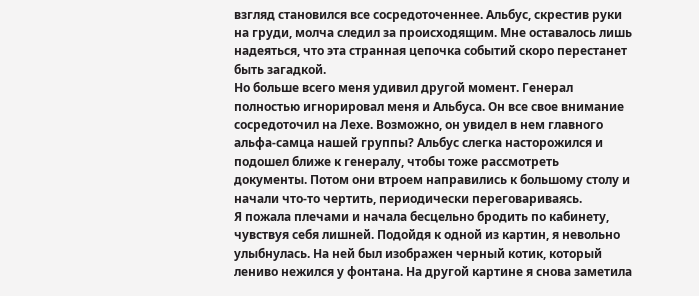взгляд становился все сосредоточеннее. Альбус, скрестив руки на груди, молча следил за происходящим. Мне оставалось лишь надеяться, что эта странная цепочка событий скоро перестанет быть загадкой.
Но больше всего меня удивил другой момент. Генерал полностью игнорировал меня и Альбуса. Он все свое внимание сосредоточил на Лехе. Возможно, он увидел в нем главного альфа-самца нашей группы? Альбус слегка насторожился и подошел ближе к генералу, чтобы тоже рассмотреть документы. Потом они втроем направились к большому столу и начали что-то чертить, периодически переговариваясь.
Я пожала плечами и начала бесцельно бродить по кабинету, чувствуя себя лишней. Подойдя к одной из картин, я невольно улыбнулась. На ней был изображен черный котик, который лениво нежился у фонтана. На другой картине я снова заметила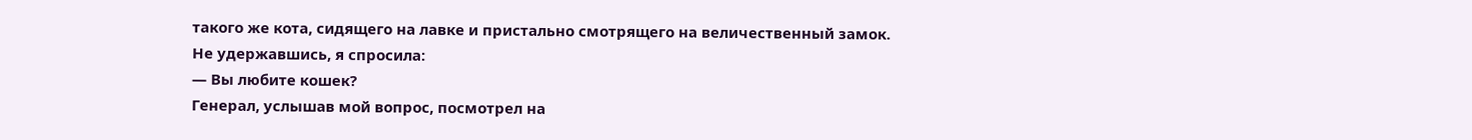такого же кота, сидящего на лавке и пристально смотрящего на величественный замок.
Не удержавшись, я спросила:
— Вы любите кошек?
Генерал, услышав мой вопрос, посмотрел на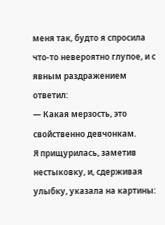меня так, будто я спросила что-то невероятно глупое, и с явным раздражением ответил:
— Какая мерзость, это свойственно девчонкам.
Я прищурилась, заметив нестыковку, и, сдерживая улыбку, указала на картины: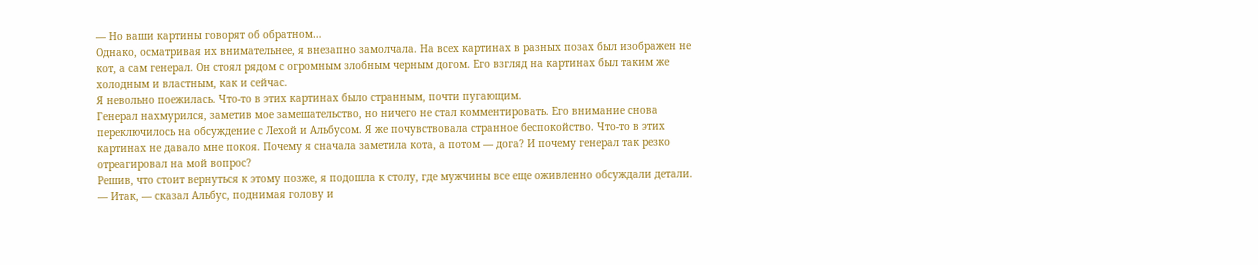— Но ваши картины говорят об обратном…
Однако, осматривая их внимательнее, я внезапно замолчала. На всех картинах в разных позах был изображен не кот, а сам генерал. Он стоял рядом с огромным злобным черным догом. Его взгляд на картинах был таким же холодным и властным, как и сейчас.
Я невольно поежилась. Что-то в этих картинах было странным, почти пугающим.
Генерал нахмурился, заметив мое замешательство, но ничего не стал комментировать. Его внимание снова переключилось на обсуждение с Лехой и Альбусом. Я же почувствовала странное беспокойство. Что-то в этих картинах не давало мне покоя. Почему я сначала заметила кота, а потом — дога? И почему генерал так резко отреагировал на мой вопрос?
Решив, что стоит вернуться к этому позже, я подошла к столу, где мужчины все еще оживленно обсуждали детали.
— Итак, — сказал Альбус, поднимая голову и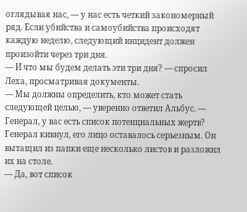оглядывая нас, — у нас есть четкий закономерный ряд. Если убийства и самоубийства происходят каждую неделю, следующий инцидент должен произойти через три дня.
— И что мы будем делать эти три дня? — спросил Леха, просматривая документы.
— Мы должны определить, кто может стать следующей целью, — уверенно ответил Альбус. — Генерал, у вас есть список потенциальных жертв?
Генерал кивнул, его лицо оставалось серьезным. Он вытащил из папки еще несколько листов и разложил их на столе.
— Да, вот список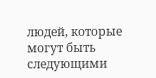людей, которые могут быть следующими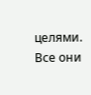целями. Все они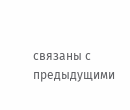связаны с предыдущими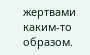жертвами каким-то образом.